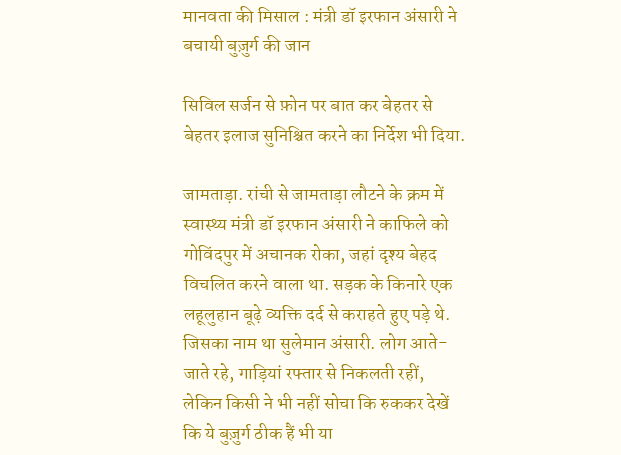मानवता की मिसाल : मंत्री डॉ इरफान अंसारी ने बचायी बुज़ुर्ग की जान

सिविल सर्जन से फ़ोन पर बात कर बेहतर से बेहतर इलाज सुनिश्चित करने का निर्देश भी दिया.

जामताड़ा. रांची से जामताड़ा लौटने के क्रम में स्वास्थ्य मंत्री डॉ इरफान अंसारी ने काफिले को गोविंदपुर में अचानक रोका, जहां दृश्य बेहद विचलित करने वाला था. सड़क के किनारे एक लहूलुहान बूढ़े व्यक्ति दर्द से कराहते हुए पड़े थे. जिसका नाम था सुलेमान अंसारी. लोग आते-जाते रहे, गाड़ियां रफ्तार से निकलती रहीं, लेकिन किसी ने भी नहीं सोचा कि रुककर देखें कि ये बुज़ुर्ग ठीक हैं भी या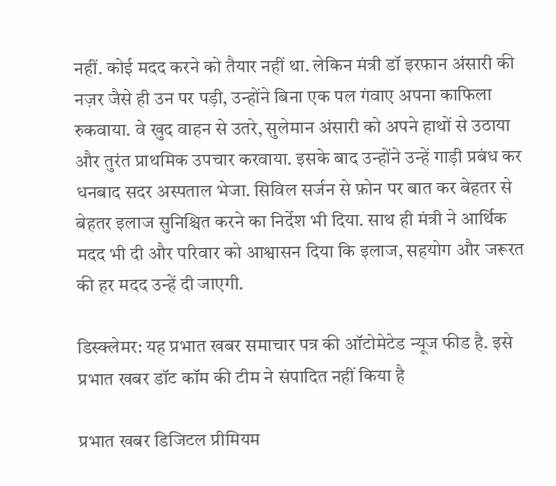नहीं. कोई मदद करने को तैयार नहीं था. लेकिन मंत्री डॉ इरफान अंसारी की नज़र जैसे ही उन पर पड़ी, उन्होंने बिना एक पल गंवाए अपना काफिला रुकवाया. वे खुद वाहन से उतरे, सुलेमान अंसारी को अपने हाथों से उठाया और तुरंत प्राथमिक उपचार करवाया. इसके बाद उन्होंने उन्हें गाड़ी प्रबंध कर धनबाद सदर अस्पताल भेजा. सिविल सर्जन से फ़ोन पर बात कर बेहतर से बेहतर इलाज सुनिश्चित करने का निर्देश भी दिया. साथ ही मंत्री ने आर्थिक मदद भी दी और परिवार को आश्वासन दिया कि इलाज, सहयोग और जरूरत की हर मदद उन्हें दी जाएगी.

डिस्क्लेमर: यह प्रभात खबर समाचार पत्र की ऑटोमेटेड न्यूज फीड है. इसे प्रभात खबर डॉट कॉम की टीम ने संपादित नहीं किया है

प्रभात खबर डिजिटल प्रीमियम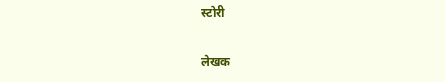स्टोरी

लेखक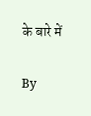के बारे में

By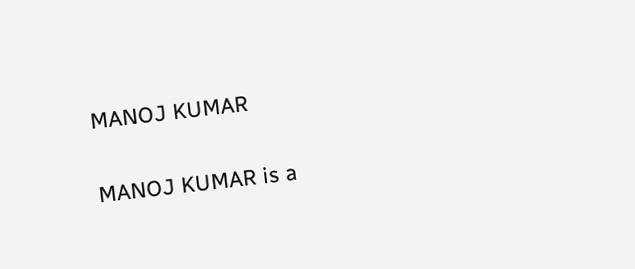MANOJ KUMAR

MANOJ KUMAR is a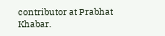contributor at Prabhat Khabar.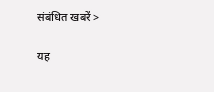संबंधित खबरें >

यह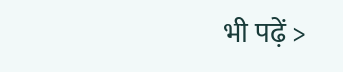भी पढ़ें >